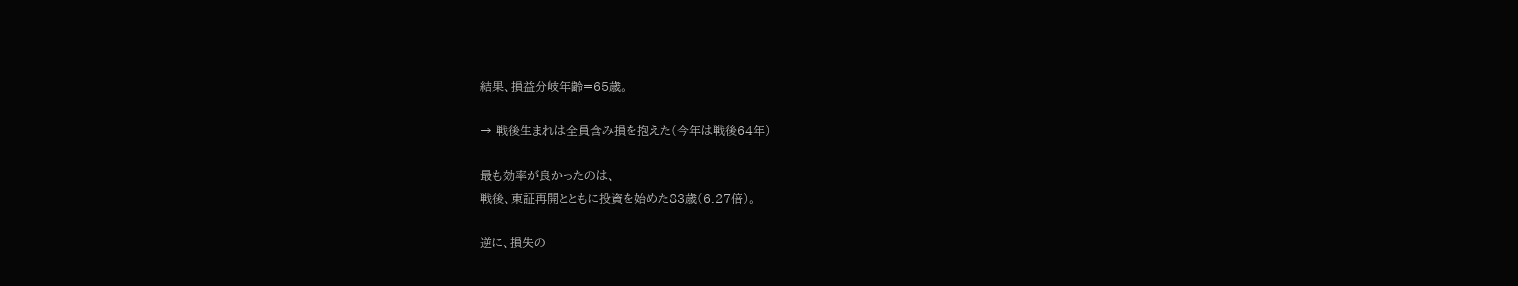結果、損益分岐年齢=65歳。

→ 戦後生まれは全員含み損を抱えた(今年は戦後64年)

最も効率が良かったのは、
戦後、東証再開とともに投資を始めた83歳(6.27倍)。

逆に、損失の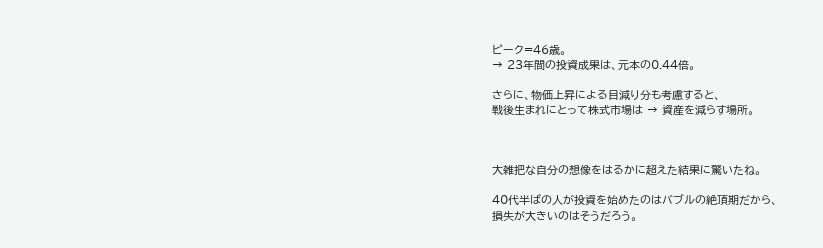ピーク=46歳。
→ 23年間の投資成果は、元本の0.44倍。

さらに、物価上昇による目減り分も考慮すると、
戦後生まれにとって株式市場は → 資産を減らす場所。



大雑把な自分の想像をはるかに超えた結果に驚いたね。

40代半ばの人が投資を始めたのはバブルの絶頂期だから、
損失が大きいのはそうだろう。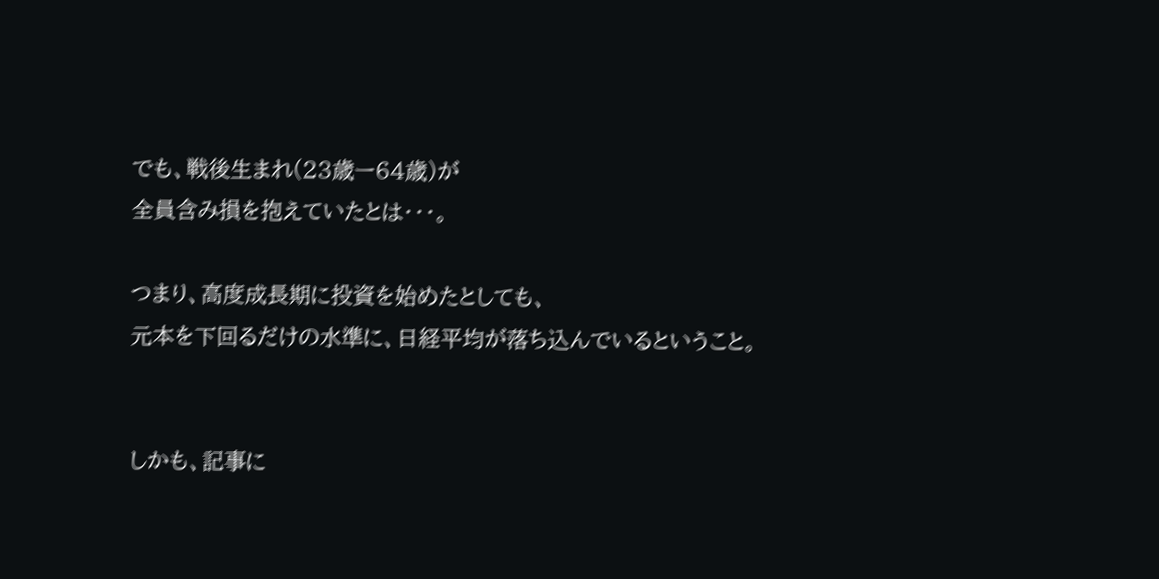でも、戦後生まれ(23歳ー64歳)が
全員含み損を抱えていたとは・・・。

つまり、高度成長期に投資を始めたとしても、
元本を下回るだけの水準に、日経平均が落ち込んでいるということ。


しかも、記事に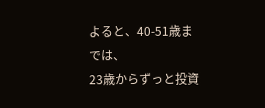よると、40-51歳までは、
23歳からずっと投資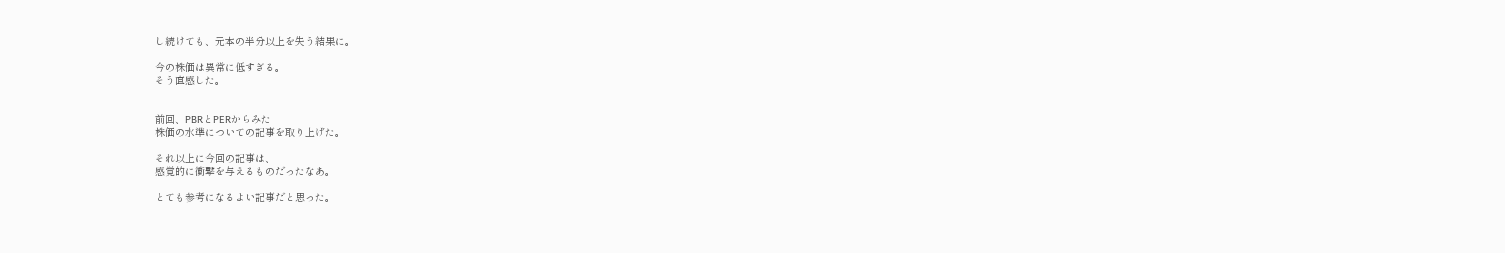し続けても、元本の半分以上を失う結果に。

今の株価は異常に低すぎる。
そう直感した。


前回、PBRとPERからみた
株価の水準についての記事を取り上げた。

それ以上に今回の記事は、
感覚的に衝撃を与えるものだったなあ。

とても参考になるよい記事だと思った。